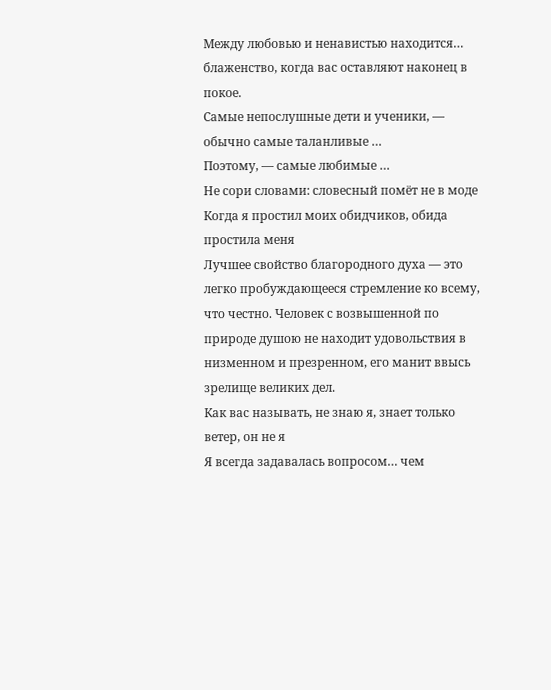Между любовью и ненавистью находится… блаженство, когда вас оставляют наконец в покое.
Самые непослушные дети и ученики, — обычно самые таланливые …
Поэтому, — самые любимые …
Не сори словами: словесный помёт не в моде
Когда я простил моих обидчиков, обида простила меня
Лучшее свойство благородного духа — это легко пробуждающееся стремление ко всему, что честно. Человек с возвышенной по природе душою не находит удовольствия в низменном и презренном, его манит ввысь зрелище великих дел.
Как вас называть, не знаю я, знает только ветер, он не я
Я всегда задавалась вопросом… чем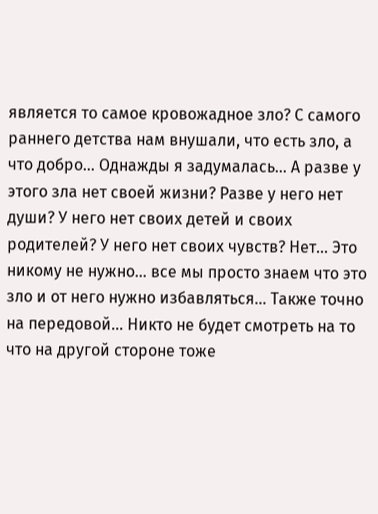является то самое кровожадное зло? С самого раннего детства нам внушали, что есть зло, а что добро… Однажды я задумалась… А разве у этого зла нет своей жизни? Разве у него нет души? У него нет своих детей и своих родителей? У него нет своих чувств? Нет… Это никому не нужно… все мы просто знаем что это зло и от него нужно избавляться… Также точно на передовой… Никто не будет смотреть на то что на другой стороне тоже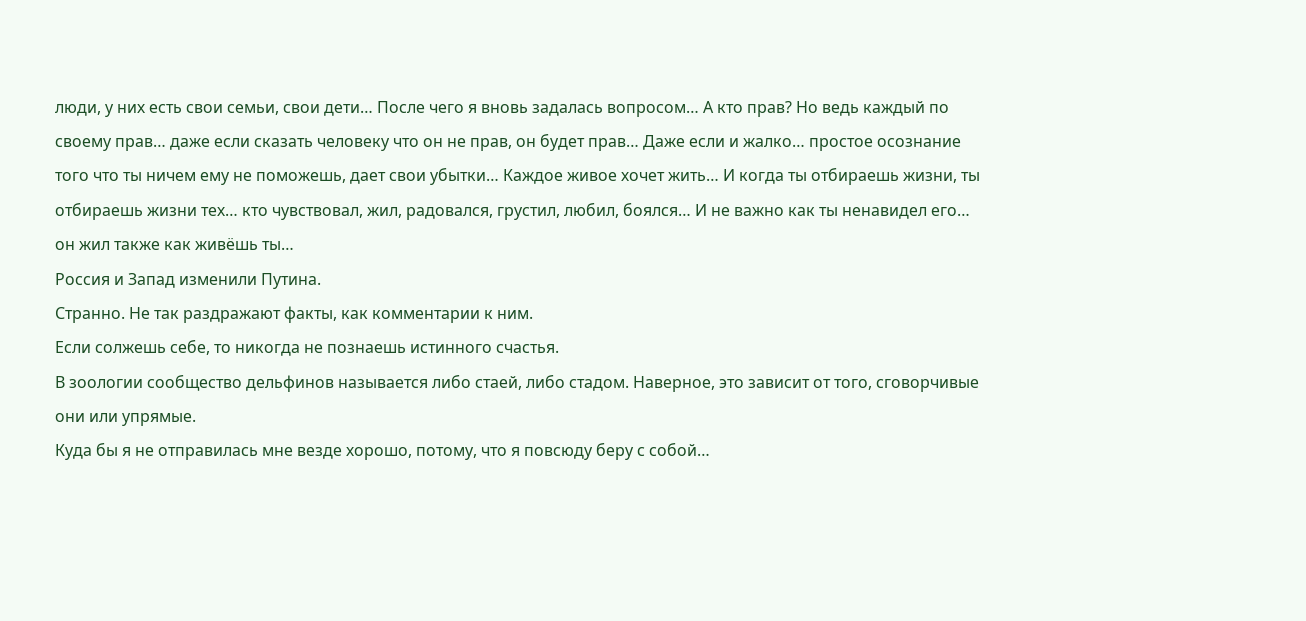люди, у них есть свои семьи, свои дети… После чего я вновь задалась вопросом… А кто прав? Но ведь каждый по своему прав… даже если сказать человеку что он не прав, он будет прав… Даже если и жалко… простое осознание того что ты ничем ему не поможешь, дает свои убытки… Каждое живое хочет жить… И когда ты отбираешь жизни, ты отбираешь жизни тех… кто чувствовал, жил, радовался, грустил, любил, боялся… И не важно как ты ненавидел его… он жил также как живёшь ты…
Россия и Запад изменили Путина.
Странно. Не так раздражают факты, как комментарии к ним.
Если солжешь себе, то никогда не познаешь истинного счастья.
В зоологии сообщество дельфинов называется либо стаей, либо стадом. Наверное, это зависит от того, сговорчивые они или упрямые.
Куда бы я не отправилась мне везде хорошо, потому, что я повсюду беру с собой…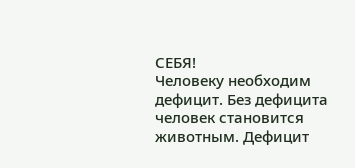СЕБЯ!
Человеку необходим дефицит. Без дефицита человек становится животным. Дефицит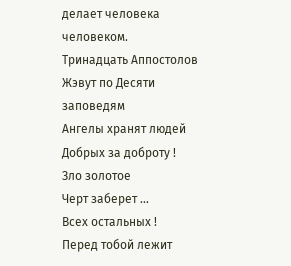делает человека человеком.
Тринадцать Аппостолов
Жэвут по Десяти заповедям
Ангелы хранят людей
Добрых за доброту !
Зло золотое
Черт заберет …
Всех остальных !
Перед тобой лежит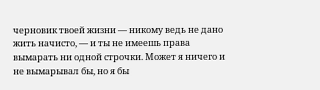черновик твоей жизни — никому ведь не дано жить начисто, — и ты не имеешь права вымарать ни одной строчки. Может я ничего и не вымарывал бы, но я бы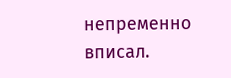непременно вписал.